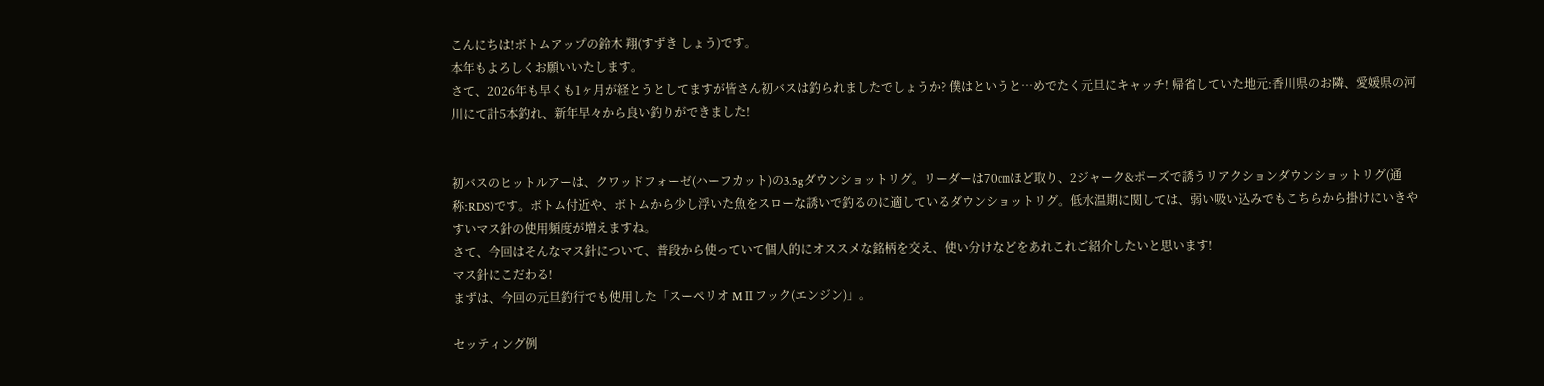こんにちは!ボトムアップの鈴木 翔(すずき しょう)です。
本年もよろしくお願いいたします。
さて、2026年も早くも1ヶ月が経とうとしてますが皆さん初バスは釣られましたでしょうか? 僕はというと…めでたく元旦にキャッチ! 帰省していた地元:香川県のお隣、愛媛県の河川にて計5本釣れ、新年早々から良い釣りができました!


初バスのヒットルアーは、クワッドフォーゼ(ハーフカット)の3.5gダウンショットリグ。リーダーは70㎝ほど取り、2ジャーク&ポーズで誘うリアクションダウンショットリグ(通称:RDS)です。ボトム付近や、ボトムから少し浮いた魚をスローな誘いで釣るのに適しているダウンショットリグ。低水温期に関しては、弱い吸い込みでもこちらから掛けにいきやすいマス針の使用頻度が増えますね。
さて、今回はそんなマス針について、普段から使っていて個人的にオススメな銘柄を交え、使い分けなどをあれこれご紹介したいと思います!
マス針にこだわる!
まずは、今回の元旦釣行でも使用した「スーペリオ MⅡフック(エンジン)」。

セッティング例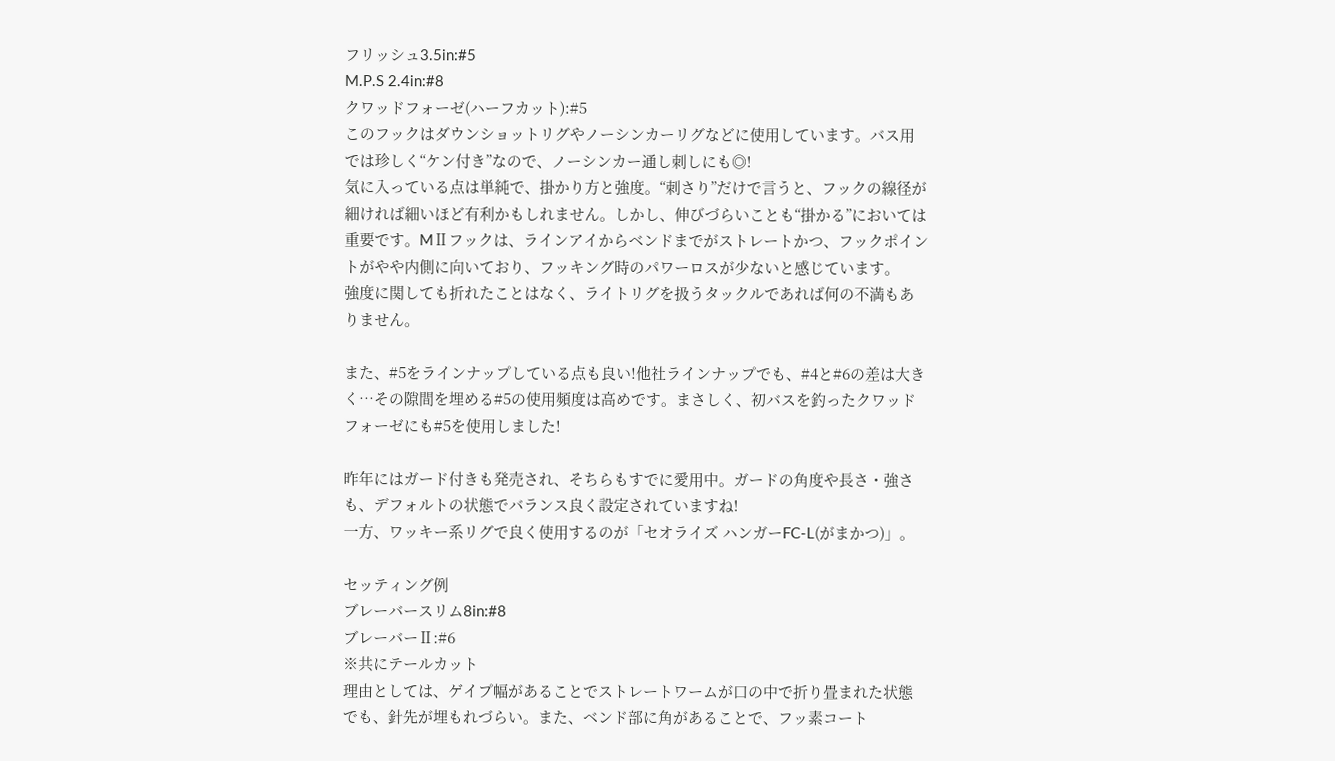フリッシュ3.5in:#5
M.P.S 2.4in:#8
クワッドフォーゼ(ハーフカット):#5
このフックはダウンショットリグやノーシンカーリグなどに使用しています。バス用では珍しく“ケン付き”なので、ノーシンカー通し刺しにも◎!
気に入っている点は単純で、掛かり方と強度。“刺さり”だけで言うと、フックの線径が細ければ細いほど有利かもしれません。しかし、伸びづらいことも“掛かる”においては重要です。MⅡフックは、ラインアイからベンドまでがストレートかつ、フックポイントがやや内側に向いており、フッキング時のパワーロスが少ないと感じています。
強度に関しても折れたことはなく、ライトリグを扱うタックルであれば何の不満もありません。

また、#5をラインナップしている点も良い!他社ラインナップでも、#4と#6の差は大きく…その隙間を埋める#5の使用頻度は高めです。まさしく、初バスを釣ったクワッドフォーゼにも#5を使用しました!

昨年にはガード付きも発売され、そちらもすでに愛用中。ガードの角度や長さ・強さも、デフォルトの状態でバランス良く設定されていますね!
一方、ワッキー系リグで良く使用するのが「セオライズ ハンガーFC-L(がまかつ)」。

セッティング例
ブレーバースリム8in:#8
ブレーバーⅡ:#6
※共にテールカット
理由としては、ゲイプ幅があることでストレートワームが口の中で折り畳まれた状態でも、針先が埋もれづらい。また、ベンド部に角があることで、フッ素コート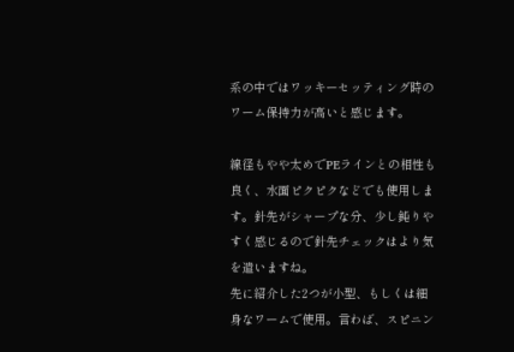系の中ではワッキーセッティング時のワーム保持力が高いと感じます。

線径もやや太めでPEラインとの相性も良く、水面ピクピクなどでも使用します。針先がシャープな分、少し鈍りやすく感じるので針先チェックはより気を遣いますね。
先に紹介した2つが小型、もしくは細身なワームで使用。言わば、スピニン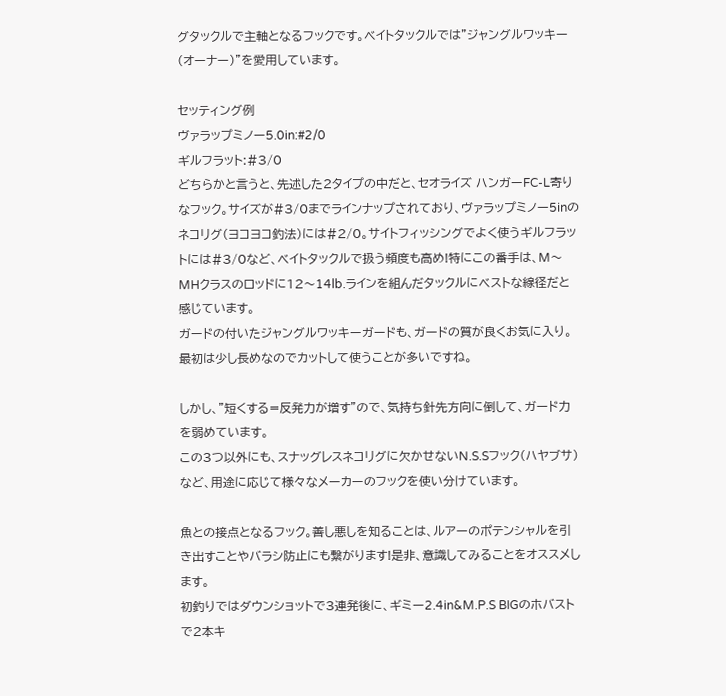グタックルで主軸となるフックです。ベイトタックルでは”ジャングルワッキー(オーナー)”を愛用しています。

セッティング例
ヴァラップミノー5.0in:#2/0
ギルフラット:#3/0
どちらかと言うと、先述した2タイプの中だと、セオライズ ハンガーFC-L寄りなフック。サイズが#3/0までラインナップされており、ヴァラップミノー5inのネコリグ(ヨコヨコ釣法)には#2/0。サイトフィッシングでよく使うギルフラットには#3/0など、ベイトタックルで扱う頻度も高め!特にこの番手は、M〜MHクラスのロッドに12〜14lb.ラインを組んだタックルにベストな線径だと感じています。
ガードの付いたジャングルワッキーガードも、ガードの質が良くお気に入り。最初は少し長めなのでカットして使うことが多いですね。

しかし、”短くする=反発力が増す”ので、気持ち針先方向に倒して、ガード力を弱めています。
この3つ以外にも、スナッグレスネコリグに欠かせないN.S.Sフック(ハヤブサ)など、用途に応じて様々なメーカーのフックを使い分けています。

魚との接点となるフック。善し悪しを知ることは、ルアーのポテンシャルを引き出すことやバラシ防止にも繋がります!是非、意識してみることをオススメします。
初釣りではダウンショットで3連発後に、ギミー2.4in&M.P.S BIGのホバストで2本キ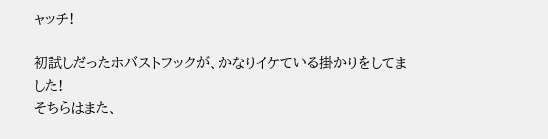ャッチ!

初試しだったホバストフックが、かなりイケている掛かりをしてました!
そちらはまた、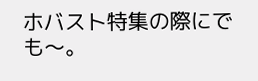ホバスト特集の際にでも〜。